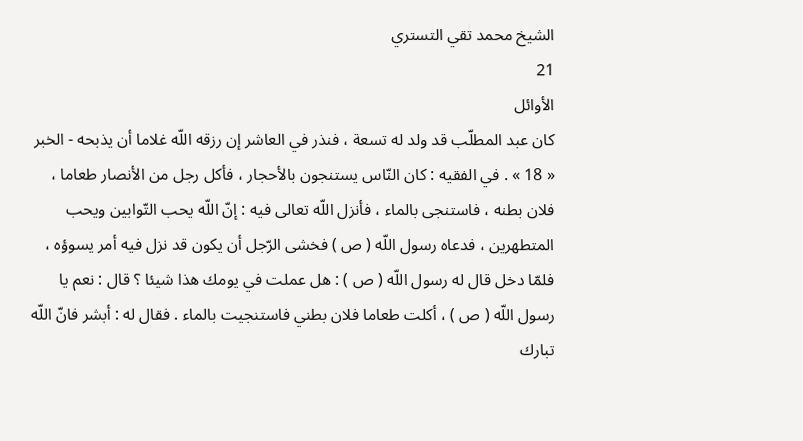الشيخ محمد تقي التستري
21
الأوائل
كان عبد المطلّب قد ولد له تسعة ، فنذر في العاشر إن رزقه اللّه غلاما أن يذبحه - الخبر « 18 » . في الفقيه : كان النّاس يستنجون بالأحجار ، فأكل رجل من الأنصار طعاما ، فلان بطنه ، فاستنجى بالماء ، فأنزل اللّه تعالى فيه : إنّ اللّه يحب التّوابين ويحب المتطهرين ، فدعاه رسول اللّه ( ص ) فخشى الرّجل أن يكون قد نزل فيه أمر يسوؤه ، فلمّا دخل قال له رسول اللّه ( ص ) : هل عملت في يومك هذا شيئا ؟ قال : نعم يا رسول اللّه ( ص ) ، أكلت طعاما فلان بطني فاستنجيت بالماء . فقال له : أبشر فانّ اللّه تبارك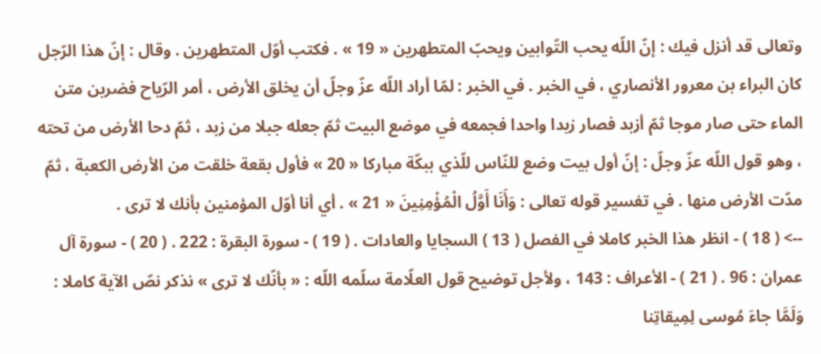وتعالى قد أنزل فيك : إنّ اللّه يحب التّوابين ويحبّ المتطهرين « 19 » . فكتب أوّل المتطهرين . وقال : إنّ هذا الرّجل كان البراء بن معرور الأنصاري ، في الخبر . في الخبر : لمّا أراد اللّه عزّ وجلّ أن يخلق الأرض ، أمر الرّياح فضربن متن الماء حتى صار موجا ثمّ أزبد فصار زبدا واحدا فجمعه في موضع البيت ثمّ جعله جبلا من زبد ، ثمّ دحا الأرض من تحته ، وهو قول اللّه عزّ وجلّ : إنّ أول بيت وضع للنّاس للّذي ببكّة مباركا « 20 » فأول بقعة خلقت من الأرض الكعبة ، ثمّ مدّت الأرض منها . في تفسير قوله تعالى : وَأَنَا أَوَّلُ الْمُؤْمِنِينَ « 21 » . أي أنا أوّل المؤمنين بأنك لا ترى .
--> ( 18 ) - انظر هذا الخبر كاملا في الفصل ( 13 ) السجايا والعادات . ( 19 ) - سورة البقرة : 222 . ( 20 ) - سورة آل عمران : 96 . ( 21 ) - الأعراف : 143 ، ولأجل توضيح قول العلّامة سلّمه اللّه : « بأنّك لا ترى » نذكر نصّ الآية كاملا : وَلَمَّا جاءَ مُوسى لِمِيقاتِنا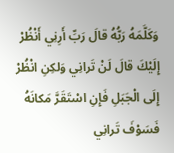وَكَلَّمَهُ رَبُّهُ قالَ رَبِّ أَرِنِي أَنْظُرْ إِلَيْكَ قالَ لَنْ تَرانِي وَلكِنِ انْظُرْ إِلَى الْجَبَلِ فَإِنِ اسْتَقَرَّ مَكانَهُ فَسَوْفَ تَرانِي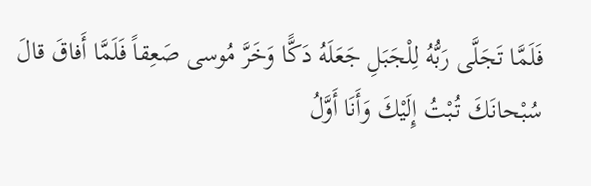فَلَمَّا تَجَلَّى رَبُّهُ لِلْجَبَلِ جَعَلَهُ دَكًّا وَخَرَّ مُوسى صَعِقاً فَلَمَّا أَفاقَ قالَ سُبْحانَكَ تُبْتُ إِلَيْكَ وَأَنَا أَوَّلُ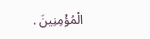الْمُؤْمِنِينَ .